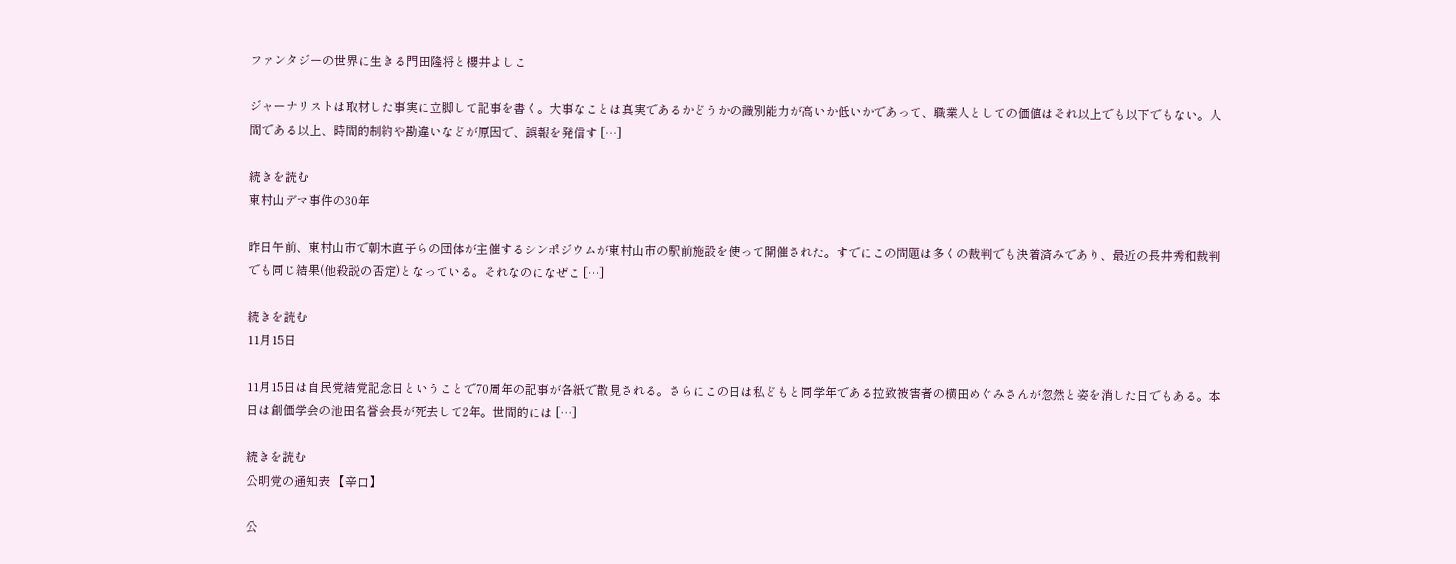ファンタジーの世界に生きる門田隆将と櫻井よしこ

ジャーナリストは取材した事実に立脚して記事を書く。大事なことは真実であるかどうかの識別能力が高いか低いかであって、職業人としての価値はそれ以上でも以下でもない。人間である以上、時間的制約や勘違いなどが原因で、誤報を発信す […]

続きを読む
東村山デマ事件の30年

昨日午前、東村山市で朝木直子らの団体が主催するシンポジウムが東村山市の駅前施設を使って開催された。すでにこの問題は多くの裁判でも決着済みであり、最近の長井秀和裁判でも同じ結果(他殺説の否定)となっている。それなのになぜこ […]

続きを読む
11月15日

11月15日は自民党結党記念日ということで70周年の記事が各紙で散見される。さらにこの日は私どもと同学年である拉致被害者の横田めぐみさんが忽然と姿を消した日でもある。本日は創価学会の池田名誉会長が死去して2年。世間的には […]

続きを読む
公明党の通知表 【辛口】

公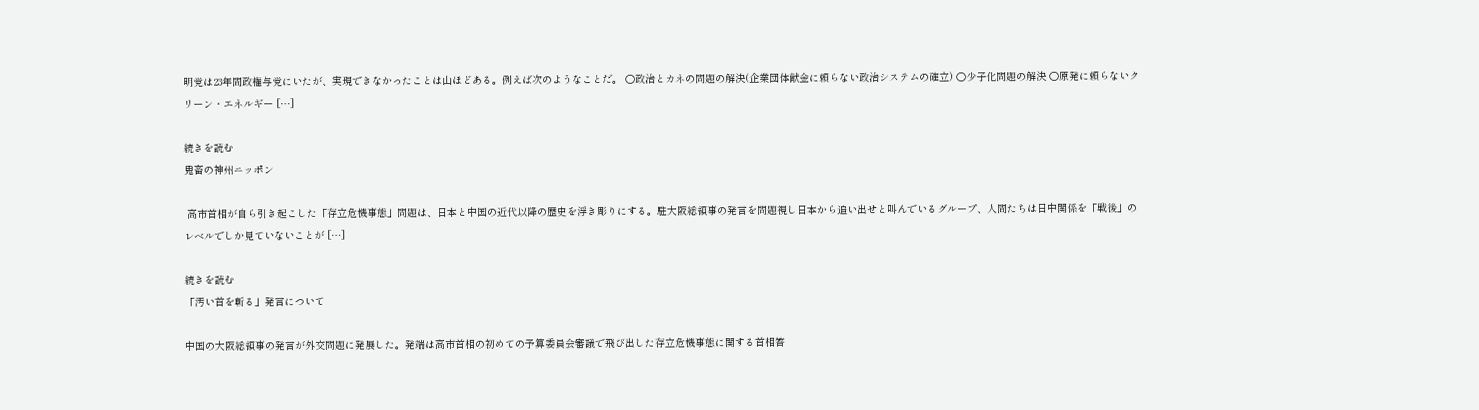明党は23年間政権与党にいたが、実現できなかったことは山ほどある。例えば次のようなことだ。 〇政治とカネの問題の解決(企業団体献金に頼らない政治システムの確立) 〇少子化問題の解決 〇原発に頼らないクリーン・エネルギー […]

続きを読む
鬼畜の神州ニッポン

 高市首相が自ら引き起こした「存立危機事態」問題は、日本と中国の近代以降の歴史を浮き彫りにする。駐大阪総領事の発言を問題視し日本から追い出せと叫んでいるグループ、人間たちは日中関係を「戦後」のレベルでしか見ていないことが […]

続きを読む
「汚い首を斬る」発言について

中国の大阪総領事の発言が外交問題に発展した。発端は高市首相の初めての予算委員会審議で飛び出した存立危機事態に関する首相答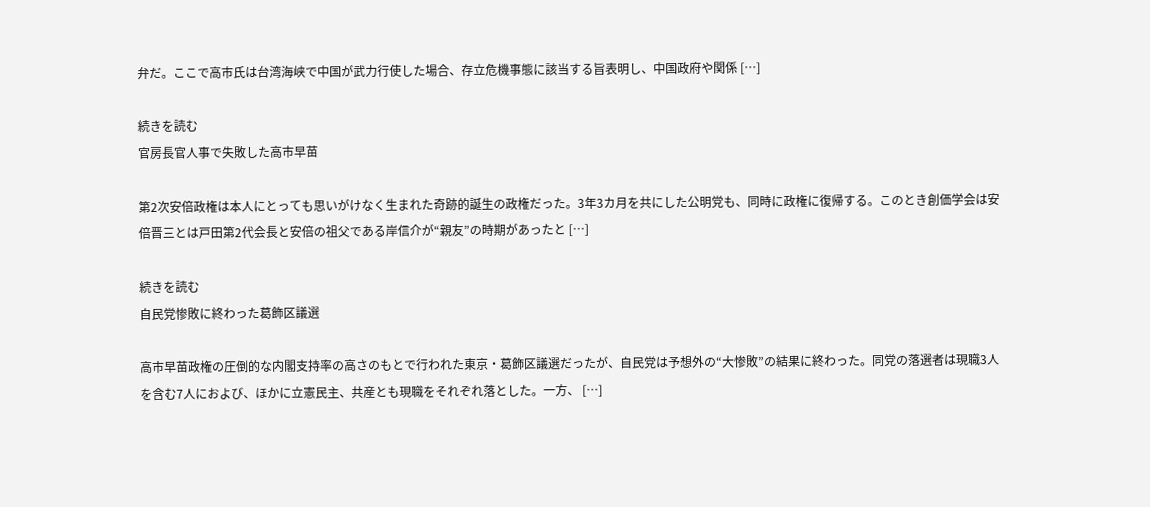弁だ。ここで高市氏は台湾海峡で中国が武力行使した場合、存立危機事態に該当する旨表明し、中国政府や関係 […]

続きを読む
官房長官人事で失敗した高市早苗

第2次安倍政権は本人にとっても思いがけなく生まれた奇跡的誕生の政権だった。3年3カ月を共にした公明党も、同時に政権に復帰する。このとき創価学会は安倍晋三とは戸田第2代会長と安倍の祖父である岸信介が“親友”の時期があったと […]

続きを読む
自民党惨敗に終わった葛飾区議選

高市早苗政権の圧倒的な内閣支持率の高さのもとで行われた東京・葛飾区議選だったが、自民党は予想外の“大惨敗”の結果に終わった。同党の落選者は現職3人を含む7人におよび、ほかに立憲民主、共産とも現職をそれぞれ落とした。一方、 […]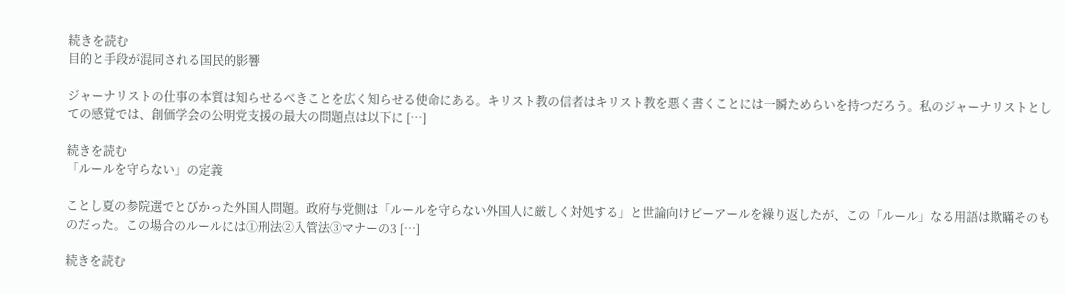続きを読む
目的と手段が混同される国民的影響

ジャーナリストの仕事の本質は知らせるべきことを広く知らせる使命にある。キリスト教の信者はキリスト教を悪く書くことには一瞬ためらいを持つだろう。私のジャーナリストとしての感覚では、創価学会の公明党支援の最大の問題点は以下に […]

続きを読む
「ルールを守らない」の定義

ことし夏の参院選でとびかった外国人問題。政府与党側は「ルールを守らない外国人に厳しく対処する」と世論向けピーアールを繰り返したが、この「ルール」なる用語は欺瞞そのものだった。この場合のルールには①刑法②入管法③マナーの3 […]

続きを読む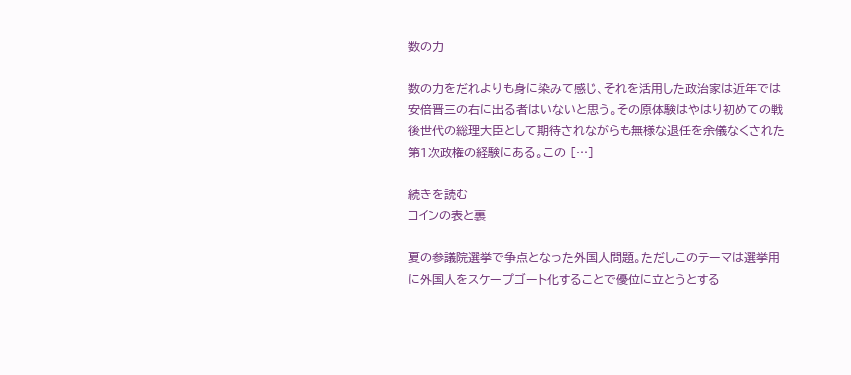数の力

数の力をだれよりも身に染みて感じ、それを活用した政治家は近年では安倍晋三の右に出る者はいないと思う。その原体験はやはり初めての戦後世代の総理大臣として期待されながらも無様な退任を余儀なくされた第1次政権の経験にある。この […]

続きを読む
コインの表と裏

夏の参議院選挙で争点となった外国人問題。ただしこのテーマは選挙用に外国人をスケープゴート化することで優位に立とうとする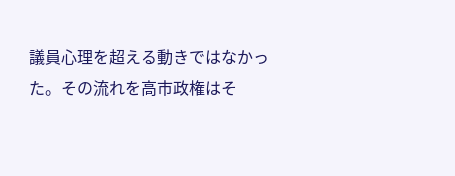議員心理を超える動きではなかった。その流れを高市政権はそ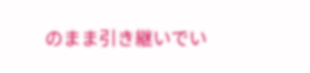のまま引き継いでい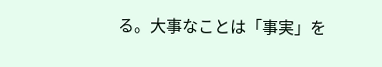る。大事なことは「事実」を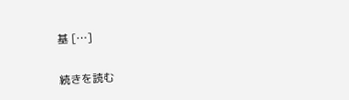基 […]

続きを読む